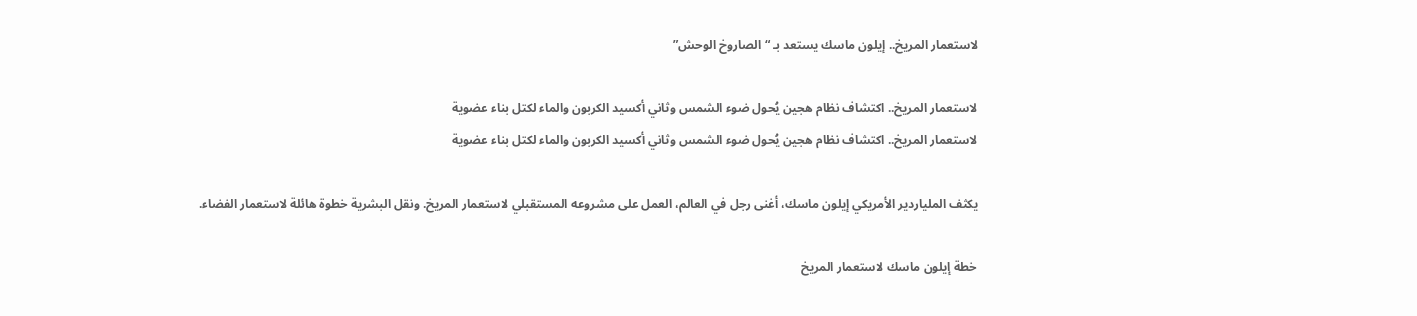لاستعمار المريخ.. إيلون ماسك يستعد بـ “الصاروخ الوحش”

لاستعمار المريخ.. اكتشاف نظام هجين يُحول ضوء الشمس وثاني أكسيد الكربون والماء لكتل بناء عضوية
لاستعمار المريخ.. اكتشاف نظام هجين يُحول ضوء الشمس وثاني أكسيد الكربون والماء لكتل بناء عضوية

يكثف الملياردير الأمريكي إيلون ماسك، أغنى رجل في العالم، العمل على مشروعه المستقبلي لاستعمار المريخ. ونقل البشرية خطوة هائلة لاستعمار الفضاء.

خطة إيلون ماسك لاستعمار المريخ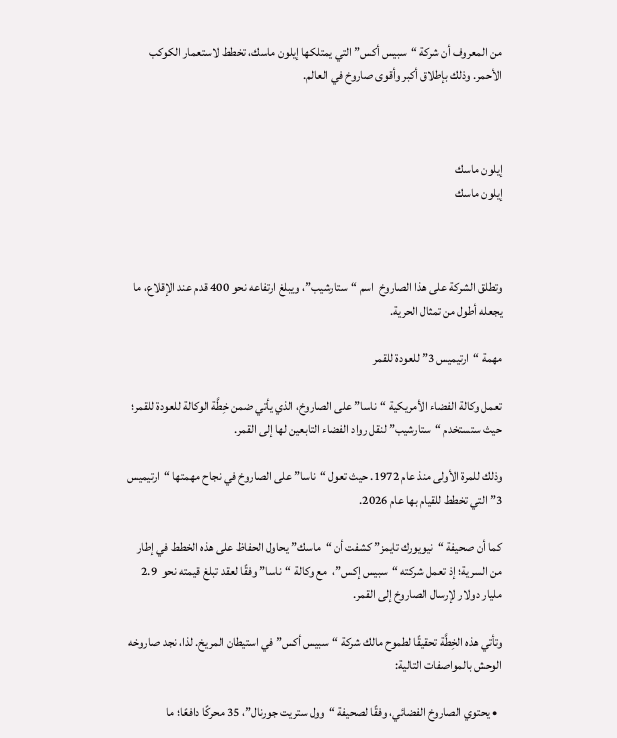من المعروف أن شركة “سبيس أكس” التي يمتلكها إيلون ماسك، تخطط لاستعمار الكوكب الأحمر. وذلك بإطلاق أكبر وأقوى صاروخ في العالم.



إيلون ماسك
إيلون ماسك



وتطلق الشركة على هذا الصاروخ  اسم “ستارشيب”، ويبلغ ارتفاعه نحو 400 قدم عند الإقلاع، ما يجعله أطول من تمثال الحرية.

مهمة “ارتيميس 3” للعودة للقمر

تعمل وكالة الفضاء الأمريكية “ناسا” على الصاروخ، الذي يأتي ضمن خِطَّة الوكالة للعودة للقمر؛ حيث ستستخدم “ستارشيب” لنقل رواد الفضاء التابعين لها إلى القمر.

وذلك للمرة الأولى منذ عام 1972. حيث تعول “ناسا” على الصاروخ في نجاح مهمتها “ارتيميس 3” التي تخطط للقيام بها عام 2026.

كما أن صحيفة “نيويورك تايمز” كشفت أن “ماسك” يحاول الحفاظ على هذه الخطط في إطار من السرية؛ إذ تعمل شركته “سبيس إكس”،  مع وكالة “ناسا” وفقًا لعقد تبلغ قيمته نحو  2.9 مليار دولار لإرسال الصاروخ إلى القمر.

وتأتي هذه الخِطَّة تحقيقًا لطموح مالك شركة “سبيس أكس” في استيطان المريخ. لذا، نجد صاروخه الوحش بالمواصفات التالية:

  • يحتوي الصاروخ الفضائي، وفقًا لصحيفة “وول ستريت جورنال”، 35 محركًا دافعًا؛ ما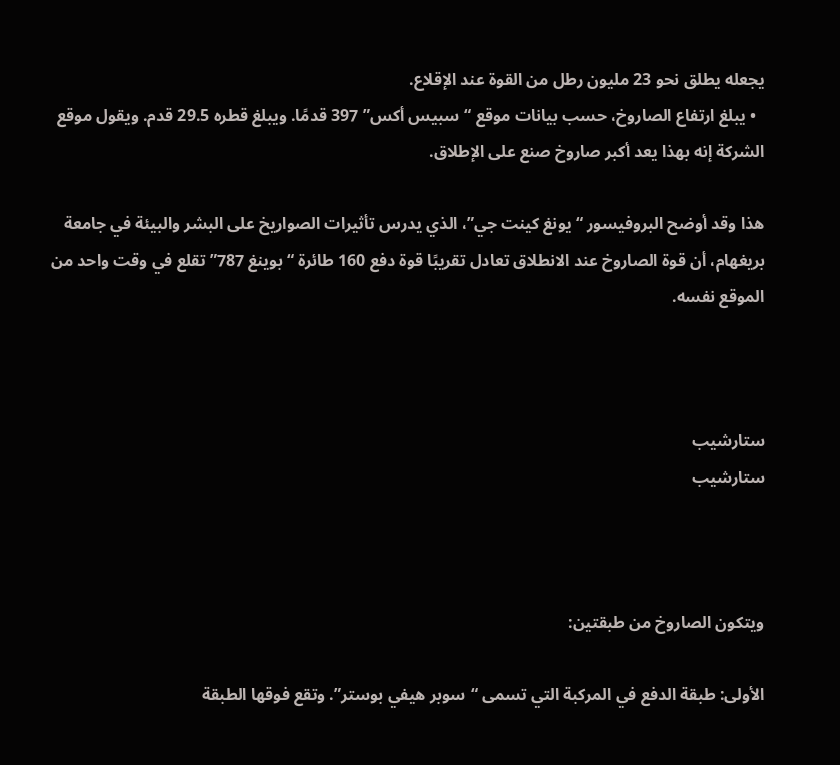يجعله يطلق نحو 23 مليون رطل من القوة عند الإقلاع.
  • يبلغ ارتفاع الصاروخ، حسب بيانات موقع “سبيس أكس” 397 قدمًا. ويبلغ قطره 29.5 قدم. ويقول موقع الشركة إنه بهذا يعد أكبر صاروخ صنع على الإطلاق.

هذا وقد أوضح البروفيسور “يونغ كينت جي”، الذي يدرس تأثيرات الصواريخ على البشر والبيئة في جامعة بريغهام، أن قوة الصاروخ عند الانطلاق تعادل تقريبًا قوة دفع 160 طائرة “بوينغ 787” تقلع في وقت واحد من الموقع نفسه.



ستارشيب
ستارشيب



ويتكون الصاروخ من طبقتين:

الأولى: طبقة الدفع في المركبة التي تسمى “سوبر هيفي بوستر”. وتقع فوقها الطبقة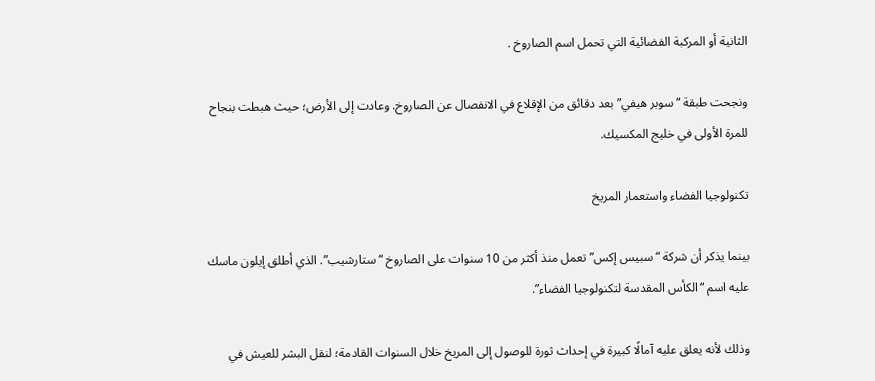الثانية أو المركبة الفضائية التي تحمل اسم الصاروخ .

ونجحت طبقة “سوبر هيفي” بعد دقائق من الإقلاع في الانفصال عن الصاروخ. وعادت إلى الأرض؛ حيث هبطت بنجاح للمرة الأولى في خليج المكسيك.

تكنولوجيا الفضاء واستعمار المريخ

بينما يذكر أن شركة “سبيس إكس” تعمل منذ أكثر من 10 سنوات على الصاروخ “ستارشيب”. الذي أطلق إيلون ماسك عليه اسم “الكأس المقدسة لتكنولوجيا الفضاء”.

وذلك لأنه يعلق عليه آمالًا كبيرة في إحداث ثورة للوصول إلى المريخ خلال السنوات القادمة؛ لنقل البشر للعيش في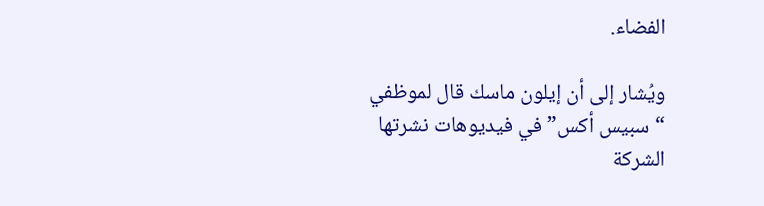الفضاء.

ويُشار إلى أن إيلون ماسك قال لموظفي “سبيس أكس” في فيديوهات نشرتها الشركة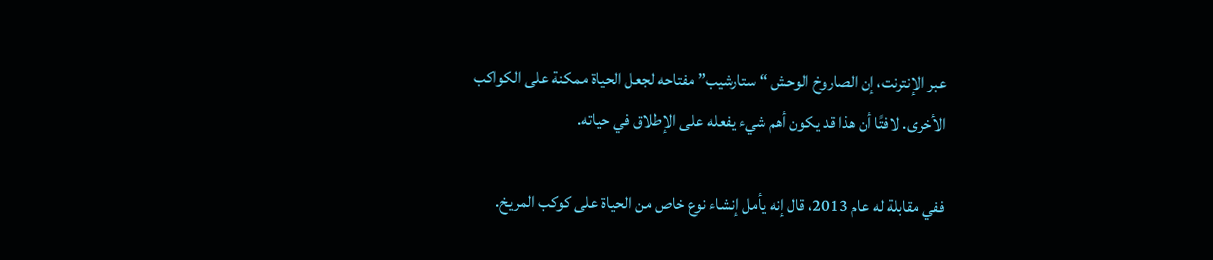عبر الإنترنت، إن الصاروخ الوحش “ستارشيب” مفتاحه لجعل الحياة ممكنة على الكواكب الأخرى. لافتًا أن هذا قد يكون أهم شيء يفعله على الإطلاق في حياته.

ففي مقابلة له عام 2013، قال إنه يأمل إنشاء نوع خاص من الحياة على كوكب المريخ.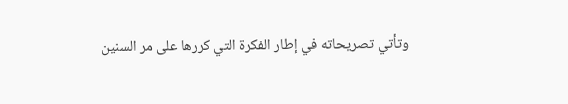وتأتي تصريحاته في إطار الفكرة التي كررها على مر السنين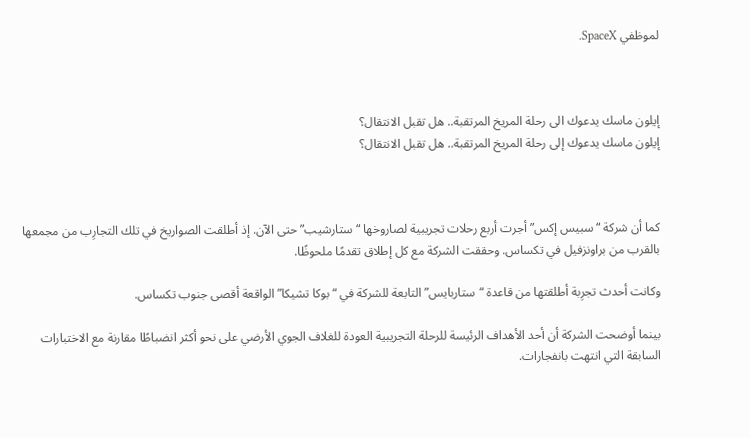لموظفي SpaceX.



إيلون ماسك يدعوك الى رحلة المريخ المرتقبة.. هل تقبل الانتقال؟
إيلون ماسك يدعوك إلى رحلة المريخ المرتقبة.. هل تقبل الانتقال؟



كما أن شركة “سبيس إكس” أجرت أربع رحلات تجريبية لصاروخها “ستارشيب” حتى الآن. إذ أطلقت الصواريخ في تلك التجارِب من مجمعها بالقرب من براونزفيل في تكساس. وحققت الشركة مع كل إطلاق تقدمًا ملحوظًا.

وكانت أحدث تجرِبة أطلقتها من قاعدة “ستاربايس” التابعة للشركة في “بوكا تشيكا” الواقعة أقصى جنوب تكساس.

بينما أوضحت الشركة أن أحد الأهداف الرئيسة للرحلة التجريبية العودة للغلاف الجوي الأرضي على نحو أكثر انضباطًا مقارنة مع الاختبارات السابقة التي انتهت بانفجارات.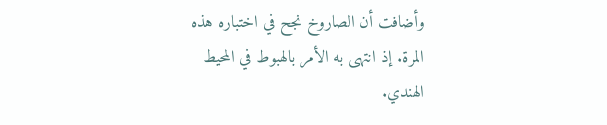وأضافت أن الصاروخ نجح في اختباره هذه المرة. إذ انتهى به الأمر بالهبوط في المحيط الهندي.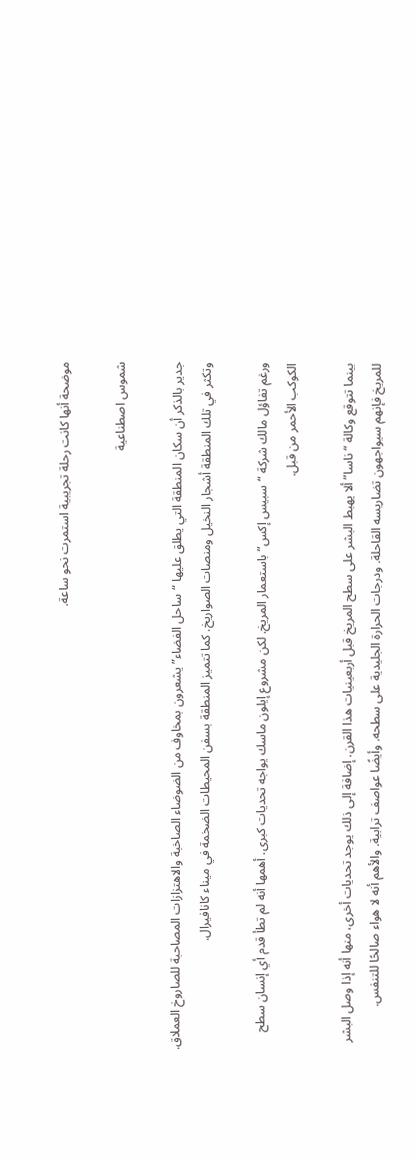موضحة أنها كانت رحلة تجريبية استمرت نحو ساعة.

شموس اصطناعية

جدير بالذكر أن سكان المنطقة التي يطلق عليها “ساحل الفضاء” يشعرون بمخاوف من الضوضاء الصاخبة والاهتزازات المصاحبة للصاروخ العملاق. وتكثر في تلك المنطقة أشجار النخيل ومنصات الصواريخ. كما تتميز المنطقة بسفن المحيطات الضخمة في ميناء كانافيرال.

ورغم تفاؤل مالك شركة “سبيس إكس” باستعمار المريخ. لكن مشروع إيلون ماسك يواجه تحديات كبرى. أهمها أنه لم تطأ قدم أي إنسان سطح الكوكب الأحمر من قبل.

بينما تتوقع وكالة “ناسا” ألا يهبط البشر على سطح المريخ قبل أربعينيات هذا القرن. إضافة إلى ذلك يوجد تحديات أخرى، منها أنه إذا وصل البشر للمريخ فإنهم سيواجهون تضاريسه القاحلة. ودرجات الحرارة الجليدية على سطحه. وأيضًا عواصف ترابية. والأهم أنه لا هواء صالحًا للتنفس.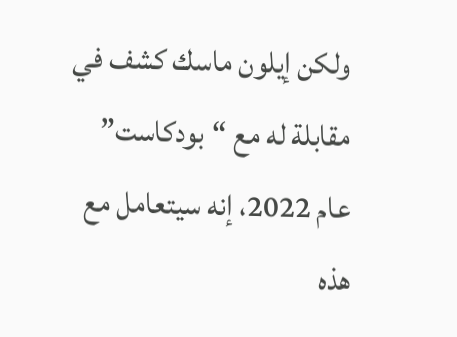ولكن إيلون ماسك كشف في مقابلة له مع “بودكاست” عام 2022، إنه سيتعامل مع هذه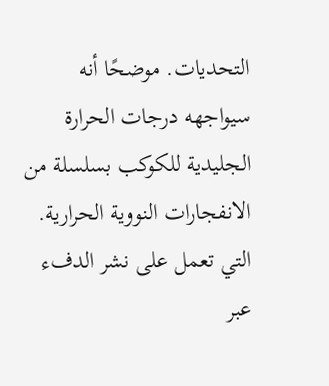التحديات. موضحًا أنه سيواجهه درجات الحرارة الجليدية للكوكب بسلسلة من الانفجارات النووية الحرارية. التي تعمل على نشر الدفء عبر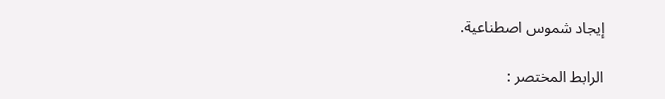إيجاد شموس اصطناعية.

الرابط المختصر :